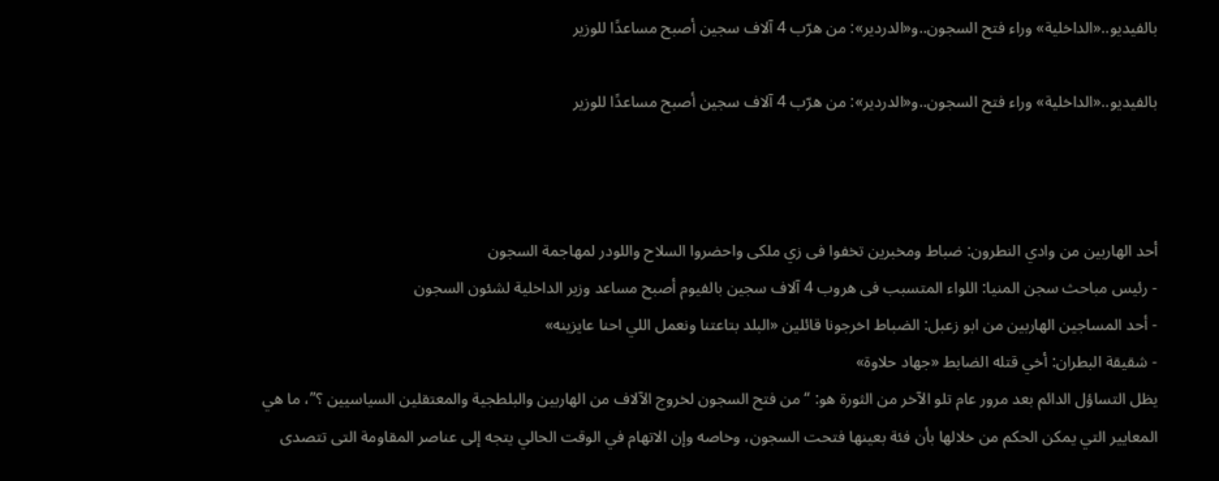بالفيديو..«الداخلية» وراء فتح السجون..و«الدردير»: من هرّب 4 آلاف سجين أصبح مساعدًا للوزير

بالفيديو..«الداخلية» وراء فتح السجون..و«الدردير»: من هرّب 4 آلاف سجين أصبح مساعدًا للوزير



أحد الهاربين من وادي النطرون: ضباط ومخبرين تخفوا فى زي ملكى واحضروا السلاح واللودر لمهاجمة السجون
- رئيس مباحث سجن المنيا: اللواء المتسبب فى هروب 4 آلاف سجين بالفيوم أصبح مساعد وزير الداخلية لشئون السجون
- أحد المساجين الهاربين من ابو زعبل: الضباط اخرجونا قائلين «البلد بتاعتنا ونعمل اللي احنا عايزينه»
- شقيقة البطران: أخي قتله الضابط «جهاد حلاوة»
يظل التساؤل الدائم بعد مرور عام تلو الآخر من الثورة هو: “من فتح السجون لخروج الآلاف من الهاربين والبلطجية والمعتقلين السياسيين ؟”، ما هي المعايير التي يمكن الحكم من خلالها بأن فئة بعينها فتحت السجون، وخاصه وإن الاتهام في الوقت الحالي يتجه إلى عناصر المقاومة التى تتصدى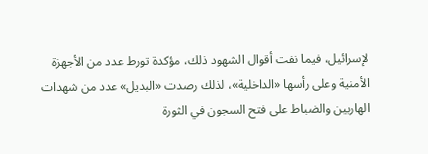لإسرائيل، فيما نفت أقوال الشهود ذلك، مؤكدة تورط عدد من الأجهزة الأمنية وعلى رأسها «الداخلية»، لذلك رصدت «البديل» عدد من شهدات الهاربين والضباط على فتح السجون في الثورة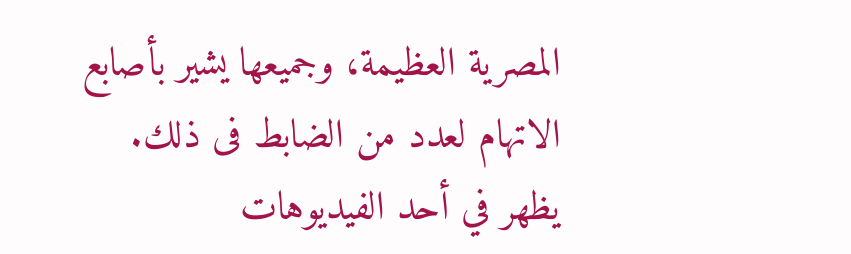المصرية العظيمة، وجميعها يشير بأصابع الاتهام لعدد من الضابط فى ذلك.
يظهر في أحد الفيديوهات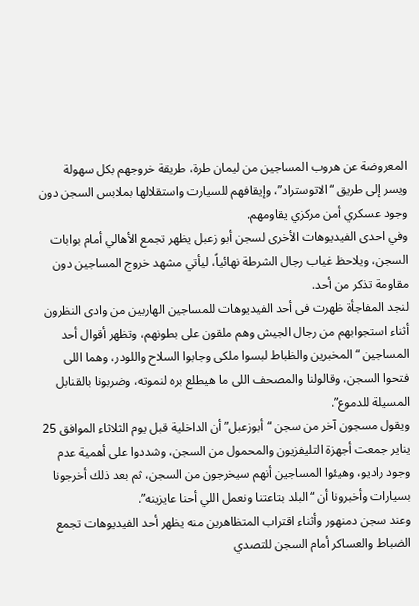المعروضة عن هروب المساجين من ليمان طرة، طريقة خروجهم بكل سهولة ويسر إلى طريق “الاتوستراد”، وإيقافهم للسيارت واستقلالها بملابس السجن دون وجود عسكري أمن مركزي يقاومهم.
وفي احدى الفيديوهات الأخرى لسجن أبو زعبل يظهر تجمع الأهالي أمام بوابات السجن، ويلاحظ غياب رجال الشرطة نهائياً، ليأتي مشهد خروج المساجين دون مقاومة تذكر من أحد.
لنجد المفاجأة ظهرت فى أحد الفيديوهات للمساجين الهاربين من وادى النظرون أثناء استجوابهم من رجال الجيش وهم ملقون على بطونهم، وتظهر أقوال أحد المساجين “المخبرين والظباط لبسوا ملكى وجابوا السلاح واللودر، وهما اللى فتحوا السجن، وقالولنا والمصحف اللى ما هيطلع بره لنموته، وضربونا بالقنابل المسيلة للدموع”.
ويقول مسجون آخر من سجن “أبوزعبل” أن الداخلية قبل يوم الثلاثاء الموافق 25 يناير جمعت أجهزة التليفزيون والمحمول من السجن، وشددوا على أهمية عدم وجود راديو، وهيئوا المساجين أنهم سيخرجون من السجن، ثم بعد ذلك أخرجونا بسيارات وأخبرونا أن “البلد بتاعتنا ونعمل اللي أحنا عايزينه”.
وعند سجن دمنهور وأثناء اقتراب المتظاهرين منه يظهر أحد الفيديوهات تجمع الضباط والعساكر أمام السجن للتصدي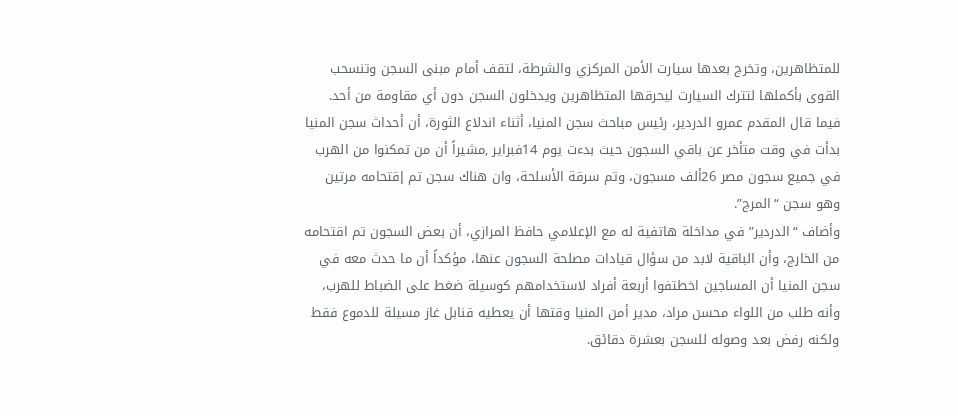للمتظاهرين، وتخرج بعدها سيارت الأمن المركزي والشرطة، لتقف أمام مبنى السجن وتنسحب القوى بأكملها لتترك السيارت ليحرقها المتظاهرين ويدخلون السجن دون أي مقاومة من أحد.
فيما قال المقدم عمرو الدردير، رئيس مباحث سجن المنيا، أثناء اندلاع الثورة، أن أحداث سجن المنيا بدأت في وقت متأخر عن باقي السجون حيث بدءت يوم 14فبراير ,مشيراً أن من تمكنوا من الهرب في جميع سجون مصر 26ألف مسجون، وتم سرقة الأسلحة، وان هناك سجن تم إقتحامه مرتين وهو سجن “المرج”.
وأضاف “الدردير” في مداخلة هاتفية له مع الإعلامي حافظ المرازي، أن بعض السجون تم اقتحامه من الخارج، وأن الباقية لابد من سؤال قيادات مصلحة السجون عنها، مؤكداً أن ما حدث معه في سجن المنيا أن المساجين اخطتفوا أربعة أفراد لاستخدامهم كوسيلة ضغط على الضباط للهرب، وأنه طلب من اللواء محسن مراد، مدير أمن المنيا وقتها أن يعطيه قنابل غاز مسيلة للدموع فقط ولكنه رفض بعد وصوله للسجن بعشرة دقائق.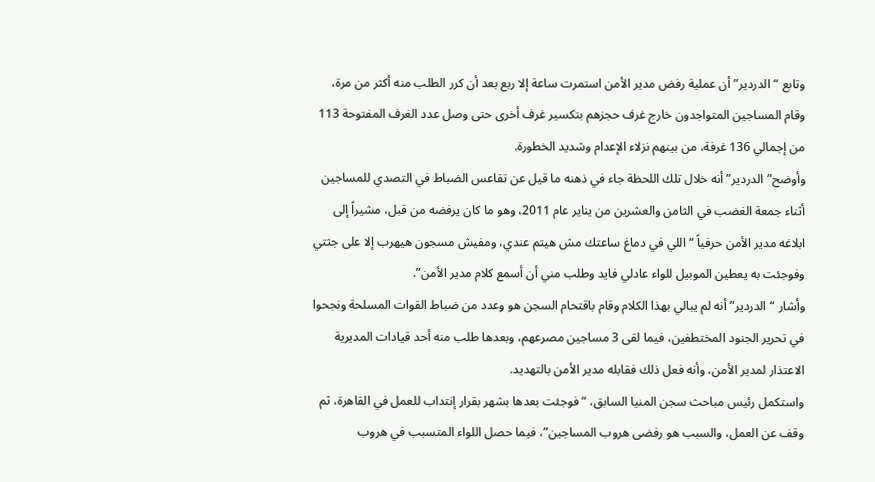وتابع “الدردير” أن عملية رفض مدير الأمن استمرت ساعة إلا ربع بعد أن كرر الطلب منه أكثر من مرة، وقام المساجين المتواجدون خارج غرف حجزهم بتكسير غرف أخرى حتى وصل عدد الغرف المفتوحة 113 من إجمالي 136 غرفة، من بينهم نزلاء الإعدام وشديد الخطورة.
وأوضح”الدردير” أنه خلال تلك اللحظة جاء في ذهنه ما قيل عن تقاعس الضباط في التصدي للمساجين أثناء جمعة الغضب في الثامن والعشرين من يناير عام 2011، وهو ما كان يرفضه من قبل، مشيراً إلى ابلاغه مدير الأمن حرفياً “اللي في دماغ ساعتك مش هيتم عندي، ومفيش مسجون هيهرب إلا على جثتي وفوجئت به يعطين الموبيل للواء عادلي فايد وطلب مني أن أسمع كلام مدير الأمن”.
وأشار “الدردير” أنه لم يبالي بهذا الكلام وقام باقتحام السجن هو وعدد من ضباط القوات المسلحة ونجحوا في تحرير الجنود المختطفين، فيما لقى 3 مساجين مصرعهم، وبعدها طلب منه أحد قيادات المديرية الاعتذار لمدير الأمن، وأنه فعل ذلك فقابله مدير الأمن بالتهديد.
واستكمل رئيس مباحث سجن المنيا السابق، “فوجئت بعدها بشهر بقرار إنتداب للعمل في القاهرة، ثم وقف عن العمل، والسبب هو رفضى هروب المساجين”، فيما حصل اللواء المتسبب في هروب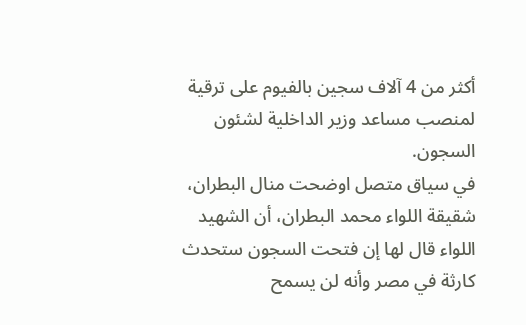أكثر من 4 آلاف سجين بالفيوم على ترقية لمنصب مساعد وزير الداخلية لشئون السجون.
في سياق متصل اوضحت منال البطران، شقيقة اللواء محمد البطران، أن الشهيد اللواء قال لها إن فتحت السجون ستحدث كارثة في مصر وأنه لن يسمح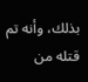بذلك، وأنه تم قتله من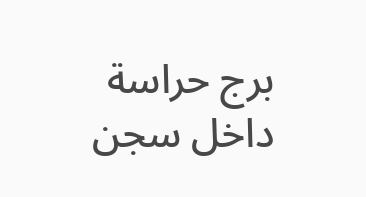برج حراسة داخل سجن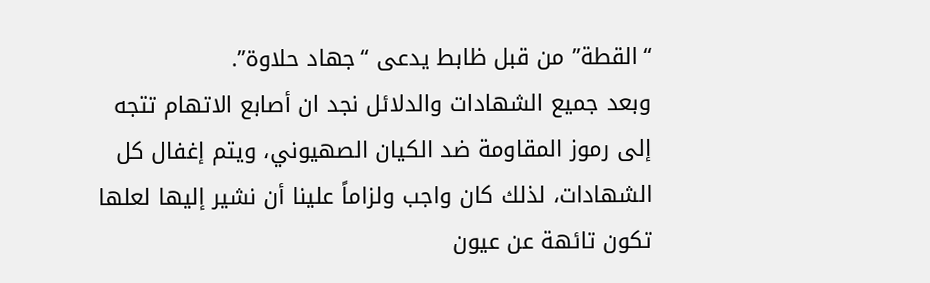“القطة” من قبل ظابط يدعى “جهاد حلاوة”.
وبعد جميع الشهادات والدلائل نجد ان أصابع الاتهام تتجه إلى رموز المقاومة ضد الكيان الصهيوني، ويتم إغفال كل الشهادات، لذلك كان واجب ولزاماً علينا أن نشير إليها لعلها تكون تائهة عن عيون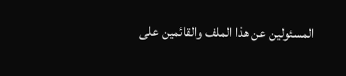المسئولين عن هذا الملف والقائمين على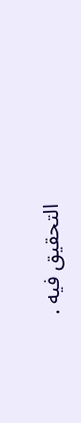التحقيق فيه .